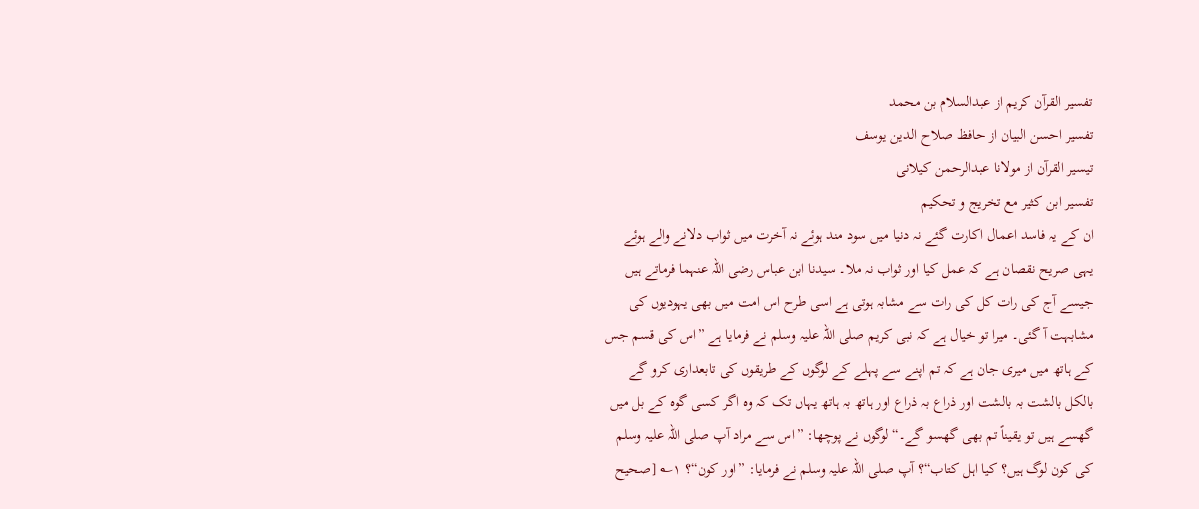تفسیر القرآن کریم از عبدالسلام بن محمد
تفسیر احسن البیان از حافظ صلاح الدین یوسف
تيسير القرآن از مولانا عبدالرحمن کیلانی
تفسیر ابن کثیر مع تخریج و تحکیم
ان کے یہ فاسد اعمال اکارت گئے نہ دنیا میں سود مند ہوئے نہ آخرت میں ثواب دلانے والے ہوئے یہی صریح نقصان ہے کہ عمل کیا اور ثواب نہ ملا۔ سیدنا ابن عباس رضی اللہ عنہما فرماتے ہیں جیسے آج کی رات کل کی رات سے مشابہ ہوتی ہے اسی طرح اس امت میں بھی یہودیوں کی مشابہت آ گئی۔ میرا تو خیال ہے کہ نبی کریم صلی اللہ علیہ وسلم نے فرمایا ہے ”اس کی قسم جس کے ہاتھ میں میری جان ہے کہ تم اپنے سے پہلے کے لوگوں کے طریقوں کی تابعداری کرو گے بالکل بالشت بہ بالشت اور ذراع بہ ذراع اور ہاتھ بہ ہاتھ یہاں تک کہ وہ اگر کسی گوہ کے بل میں گھسے ہیں تو یقیناً تم بھی گھسو گے۔“ لوگوں نے پوچھا: ”اس سے مراد آپ صلی اللہ علیہ وسلم کی کون لوگ ہیں؟ کیا اہل کتاب“؟ آپ صلی اللہ علیہ وسلم نے فرمایا: ”اور کون“؟ ۱؎ [صحیح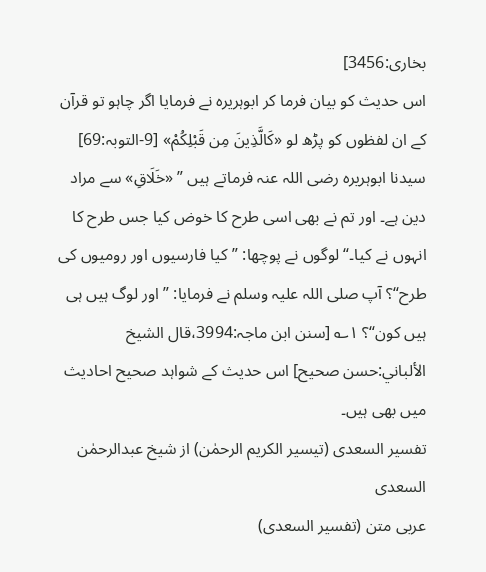بخاری:3456]
اس حدیث کو بیان فرما کر ابوہریرہ نے فرمایا اگر چاہو تو قرآن کے ان لفظوں کو پڑھ لو «كَالَّذِينَ مِن قَبْلِكُمْ» [9-التوبہ:69] سیدنا ابوہریرہ رضی اللہ عنہ فرماتے ہیں ” «خَلَاقِ» سے مراد دین ہے۔ اور تم نے بھی اسی طرح کا خوض کیا جس طرح کا انہوں نے کیا۔“ لوگوں نے پوچھا: ”کیا فارسیوں اور رومیوں کی طرح“؟ آپ صلی اللہ علیہ وسلم نے فرمایا: ”اور لوگ ہیں ہی ہیں کون“؟ ۱؎ [سنن ابن ماجہ:3994،قال الشيخ الألباني:حسن صحیح] اس حدیث کے شواہد صحیح احادیث میں بھی ہیں۔
تفسیر السعدی (تیسیر الکریم الرحمٰن) از شیخ عبدالرحمٰن السعدی
عربی متن (تفسیر السعدی)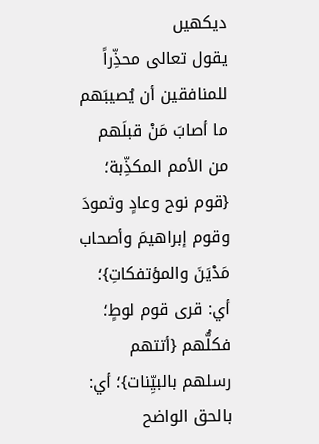دیکھیں
يقول تعالى محذِّراً للمنافقين أن يُصيبَهم ما أصابَ مَنْ قبلَهم من الأمم المكذِّبة؛ {قوم نوح وعادٍ وثمودَ وقوم إبراهيمَ وأصحاب مَدْيَنَ والمؤتفكاتِ}؛ أي: قرى قوم لوطٍ؛ فكلُّهم {أتتهم رسلهم بالبيِّنات}؛ أي: بالحق الواضح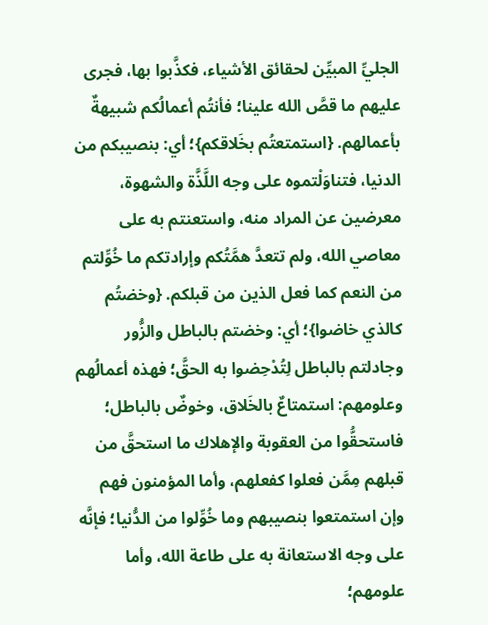الجليِّ المبيِّن لحقائق الأشياء، فكذَّبوا بها، فجرى عليهم ما قصَّ الله علينا؛ فأنتُم أعمالُكم شبيهةٌ بأعمالهم. {استمتعتُم بخَلاقكم}؛ أي: بنصيبكم من الدنيا، فتناوَلْتموه على وجه اللَّذَّة والشهوة، معرضين عن المراد منه، واستعنتم به على معاصي الله، ولم تتعدَّ همَّتُكم وإرادتكم ما خُوِّلتم من النعم كما فعل الذين من قبلكم. {وخضتُم كالذي خاضوا}؛ أي: وخضتم بالباطل والزُّور وجادلتم بالباطل لِتُدْحِضوا به الحقَّ؛ فهذه أعمالُهم وعلومهم: استمتاعٌ بالخَلاق، وخوضٌ بالباطل؛ فاستحقُّوا من العقوبة والإهلاك ما استحقَّ من قبلهم مِمَّن فعلوا كفعلهم، وأما المؤمنون فهم وإن استمتعوا بنصيبهم وما خُوِّلوا من الدُّنيا؛ فإنَّه على وجه الاستعانة به على طاعة الله، وأما علومهم؛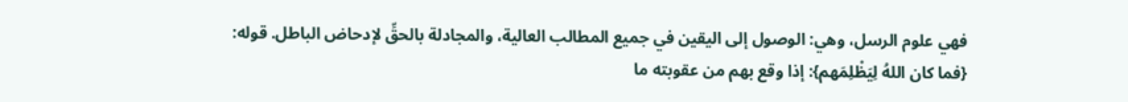فهي علوم الرسل، وهي: الوصول إلى اليقين في جميع المطالب العالية، والمجادلة بالحقِّ لإدحاض الباطل. قوله: {فما كان اللهُ لِيَظْلِمَهم}: إذا وقع بهم من عقوبته ما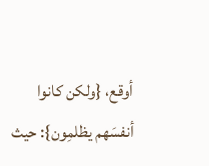أوقع، {ولكن كانوا أنفسَهم يظلمِون}: حيث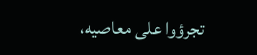تجرؤوا على معاصيه،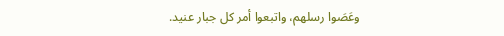وعَصَوا رسلهم، واتبعوا أمر كل جبار عنيد.